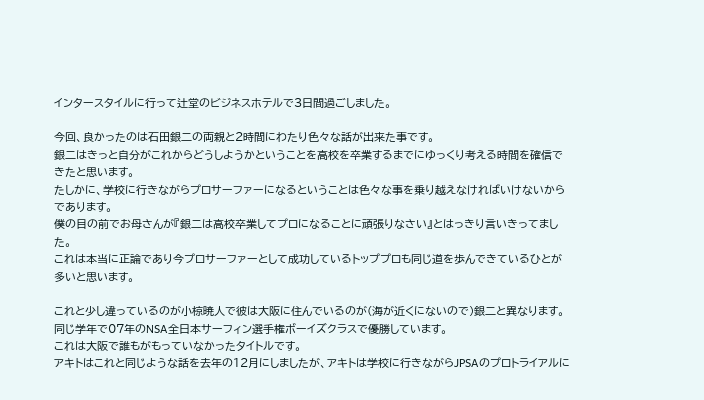インタースタイルに行って辻堂のビジネスホテルで3日間過ごしました。

今回、良かったのは石田銀二の両親と2時間にわたり色々な話が出来た事です。
銀二はきっと自分がこれからどうしようかということを高校を卒業するまでにゆっくり考える時間を確信できたと思います。
たしかに、学校に行きながらプロサーファーになるということは色々な事を乗り越えなければいけないからであります。
僕の目の前でお母さんが『銀二は高校卒業してプロになることに頑張りなさい』とはっきり言いきってました。
これは本当に正論であり今プロサーファーとして成功しているトッププロも同じ道を歩んできているひとが多いと思います。

これと少し違っているのが小椋暁人で彼は大阪に住んでいるのが(海が近くにないので)銀二と異なります。
同じ学年で07年のNSA全日本サーフィン選手権ボーイズクラスで優勝しています。
これは大阪で誰もがもっていなかったタイトルです。
アキトはこれと同じような話を去年の12月にしましたが、アキトは学校に行きながらJPSAのプロトライアルに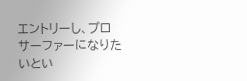エントリーし、プロサーファーになりたいとい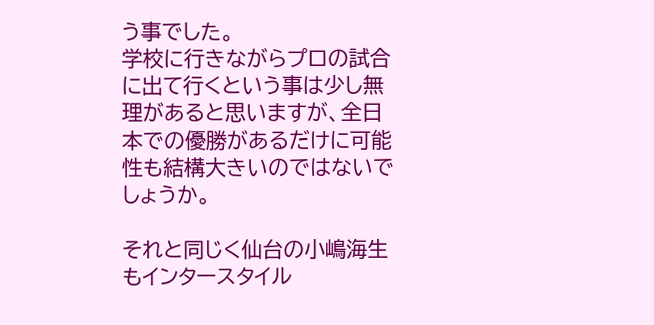う事でした。
学校に行きながらプロの試合に出て行くという事は少し無理があると思いますが、全日本での優勝があるだけに可能性も結構大きいのではないでしょうか。

それと同じく仙台の小嶋海生もインタースタイル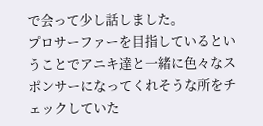で会って少し話しました。
プロサーファーを目指しているということでアニキ達と一緒に色々なスポンサーになってくれそうな所をチェックしていた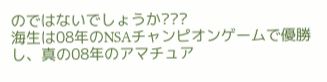のではないでしょうか???
海生は08年のNSAチャンピオンゲームで優勝し、真の08年のアマチュア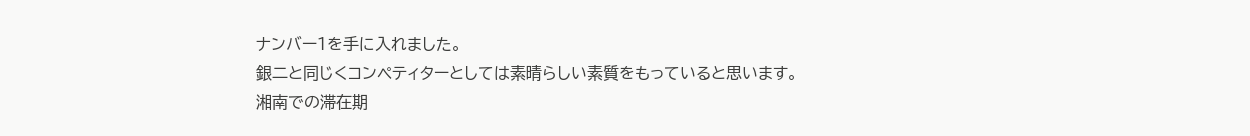ナンバー1を手に入れました。
銀二と同じくコンペティターとしては素晴らしい素質をもっていると思います。
湘南での滞在期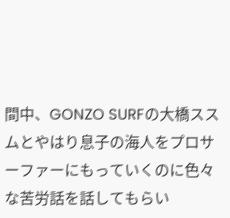間中、GONZO SURFの大橋ススムとやはり息子の海人をプロサーファーにもっていくのに色々な苦労話を話してもらい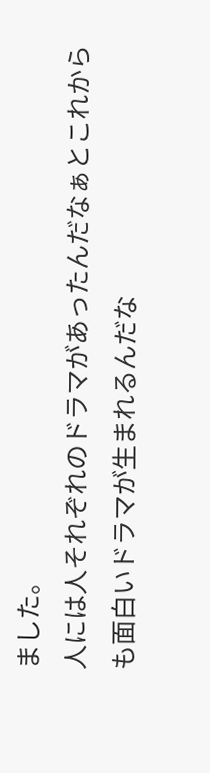ました。
人には人それぞれのドラマがあったんだなぁとこれからも面白いドラマが生まれるんだな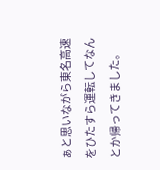ぁと思いながら東名高速をひたすら運転してなんとか帰ってきました。